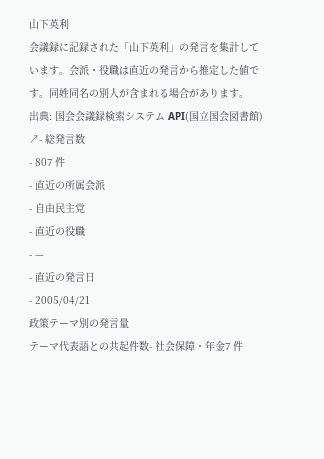山下英利
会議録に記録された「山下英利」の発言を集計しています。会派・役職は直近の発言から推定した値です。同姓同名の別人が含まれる場合があります。
出典: 国会会議録検索システム API(国立国会図書館) ↗- 総発言数
- 807 件
- 直近の所属会派
- 自由民主党
- 直近の役職
- —
- 直近の発言日
- 2005/04/21
政策テーマ別の発言量
テーマ代表語との共起件数- 社会保障・年金7 件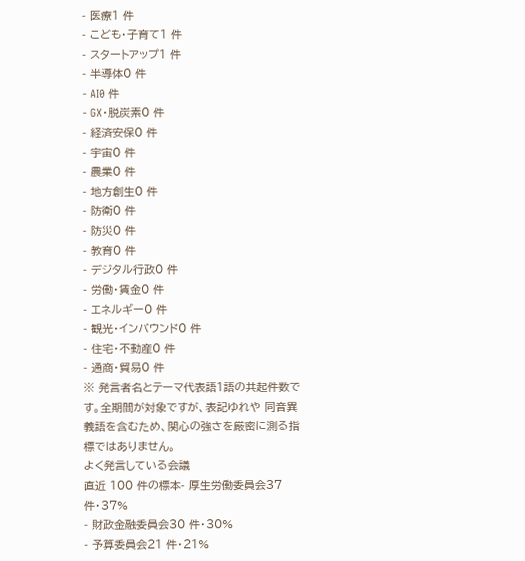- 医療1 件
- こども・子育て1 件
- スタートアップ1 件
- 半導体0 件
- AI0 件
- GX・脱炭素0 件
- 経済安保0 件
- 宇宙0 件
- 農業0 件
- 地方創生0 件
- 防衛0 件
- 防災0 件
- 教育0 件
- デジタル行政0 件
- 労働・賃金0 件
- エネルギー0 件
- 観光・インバウンド0 件
- 住宅・不動産0 件
- 通商・貿易0 件
※ 発言者名とテーマ代表語1語の共起件数です。全期間が対象ですが、表記ゆれや 同音異義語を含むため、関心の強さを厳密に測る指標ではありません。
よく発言している会議
直近 100 件の標本- 厚生労働委員会37 件・37%
- 財政金融委員会30 件・30%
- 予算委員会21 件・21%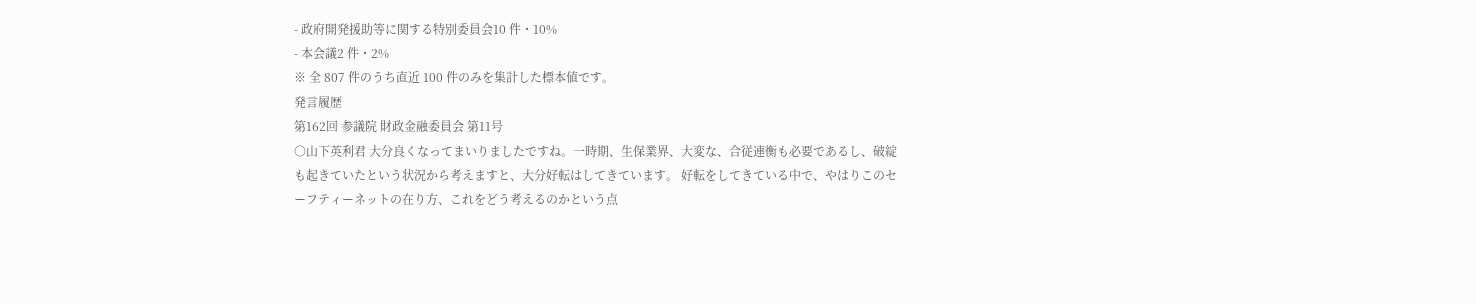- 政府開発援助等に関する特別委員会10 件・10%
- 本会議2 件・2%
※ 全 807 件のうち直近 100 件のみを集計した標本値です。
発言履歴
第162回 参議院 財政金融委員会 第11号
○山下英利君 大分良くなってまいりましたですね。一時期、生保業界、大変な、合従連衡も必要であるし、破綻も起きていたという状況から考えますと、大分好転はしてきています。 好転をしてきている中で、やはりこのセーフティーネットの在り方、これをどう考えるのかという点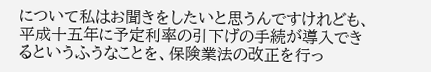について私はお聞きをしたいと思うんですけれども、平成十五年に予定利率の引下げの手続が導入できるというふうなことを、保険業法の改正を行っ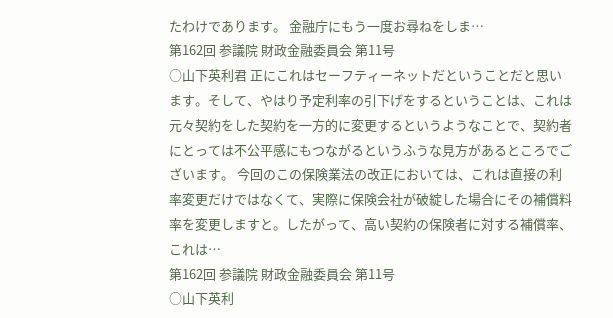たわけであります。 金融庁にもう一度お尋ねをしま…
第162回 参議院 財政金融委員会 第11号
○山下英利君 正にこれはセーフティーネットだということだと思います。そして、やはり予定利率の引下げをするということは、これは元々契約をした契約を一方的に変更するというようなことで、契約者にとっては不公平感にもつながるというふうな見方があるところでございます。 今回のこの保険業法の改正においては、これは直接の利率変更だけではなくて、実際に保険会社が破綻した場合にその補償料率を変更しますと。したがって、高い契約の保険者に対する補償率、これは…
第162回 参議院 財政金融委員会 第11号
○山下英利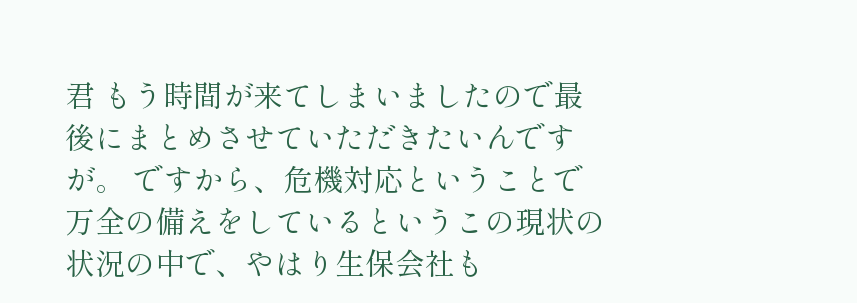君 もう時間が来てしまいましたので最後にまとめさせていただきたいんですが。 ですから、危機対応ということで万全の備えをしているというこの現状の状況の中で、やはり生保会社も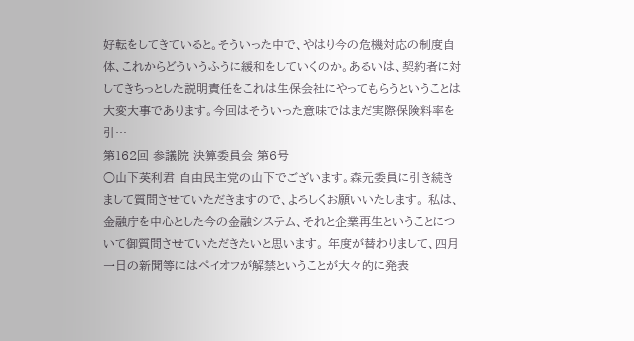好転をしてきていると。そういった中で、やはり今の危機対応の制度自体、これからどういうふうに緩和をしていくのか。あるいは、契約者に対してきちっとした説明責任をこれは生保会社にやってもらうということは大変大事であります。今回はそういった意味ではまだ実際保険料率を引…
第162回 参議院 決算委員会 第6号
○山下英利君 自由民主党の山下でございます。森元委員に引き続きまして質問させていただきますので、よろしくお願いいたします。 私は、金融庁を中心とした今の金融システム、それと企業再生ということについて御質問させていただきたいと思います。 年度が替わりまして、四月一日の新聞等にはペイオフが解禁ということが大々的に発表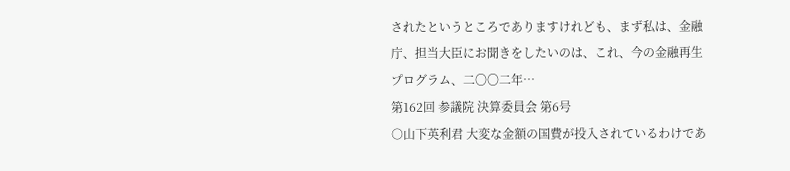されたというところでありますけれども、まず私は、金融庁、担当大臣にお聞きをしたいのは、これ、今の金融再生プログラム、二〇〇二年…
第162回 参議院 決算委員会 第6号
○山下英利君 大変な金額の国費が投入されているわけであ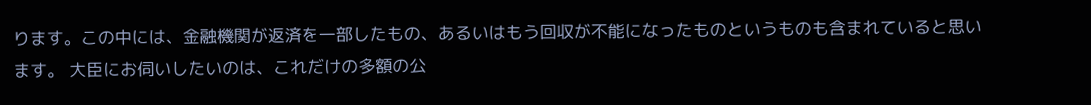ります。この中には、金融機関が返済を一部したもの、あるいはもう回収が不能になったものというものも含まれていると思います。 大臣にお伺いしたいのは、これだけの多額の公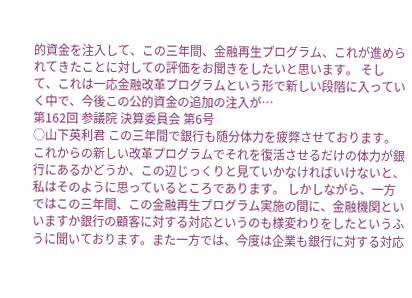的資金を注入して、この三年間、金融再生プログラム、これが進められてきたことに対しての評価をお聞きをしたいと思います。 そして、これは一応金融改革プログラムという形で新しい段階に入っていく中で、今後この公的資金の追加の注入が…
第162回 参議院 決算委員会 第6号
○山下英利君 この三年間で銀行も随分体力を疲弊させております。これからの新しい改革プログラムでそれを復活させるだけの体力が銀行にあるかどうか、この辺じっくりと見ていかなければいけないと、私はそのように思っているところであります。 しかしながら、一方ではこの三年間、この金融再生プログラム実施の間に、金融機関といいますか銀行の顧客に対する対応というのも様変わりをしたというふうに聞いております。また一方では、今度は企業も銀行に対する対応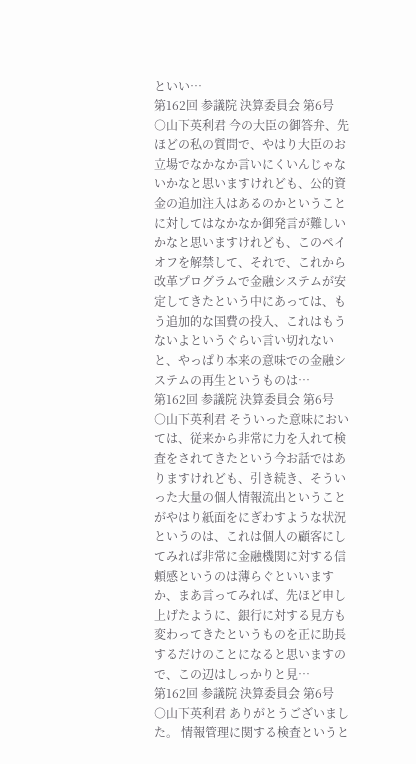といい…
第162回 参議院 決算委員会 第6号
○山下英利君 今の大臣の御答弁、先ほどの私の質問で、やはり大臣のお立場でなかなか言いにくいんじゃないかなと思いますけれども、公的資金の追加注入はあるのかということに対してはなかなか御発言が難しいかなと思いますけれども、このペイオフを解禁して、それで、これから改革プログラムで金融システムが安定してきたという中にあっては、もう追加的な国費の投入、これはもうないよというぐらい言い切れないと、やっぱり本来の意味での金融システムの再生というものは…
第162回 参議院 決算委員会 第6号
○山下英利君 そういった意味においては、従来から非常に力を入れて検査をされてきたという今お話ではありますけれども、引き続き、そういった大量の個人情報流出ということがやはり紙面をにぎわすような状況というのは、これは個人の顧客にしてみれば非常に金融機関に対する信頼感というのは薄らぐといいますか、まあ言ってみれば、先ほど申し上げたように、銀行に対する見方も変わってきたというものを正に助長するだけのことになると思いますので、この辺はしっかりと見…
第162回 参議院 決算委員会 第6号
○山下英利君 ありがとうございました。 情報管理に関する検査というと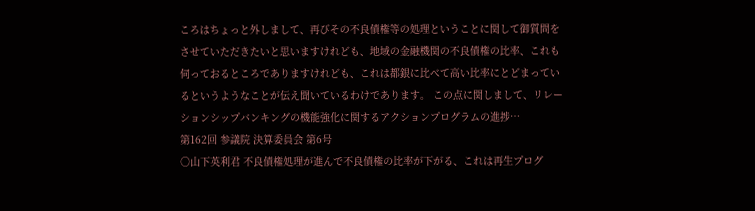ころはちょっと外しまして、再びその不良債権等の処理ということに関して御質問をさせていただきたいと思いますけれども、地域の金融機関の不良債権の比率、これも伺っておるところでありますけれども、これは都銀に比べて高い比率にとどまっているというようなことが伝え聞いているわけであります。 この点に関しまして、リレーションシップバンキングの機能強化に関するアクションプログラムの進捗…
第162回 参議院 決算委員会 第6号
○山下英利君 不良債権処理が進んで不良債権の比率が下がる、これは再生プログ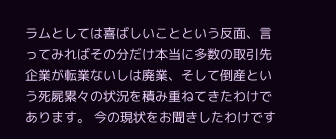ラムとしては喜ばしいことという反面、言ってみればその分だけ本当に多数の取引先企業が転業ないしは廃業、そして倒産という死屍累々の状況を積み重ねてきたわけであります。 今の現状をお聞きしたわけです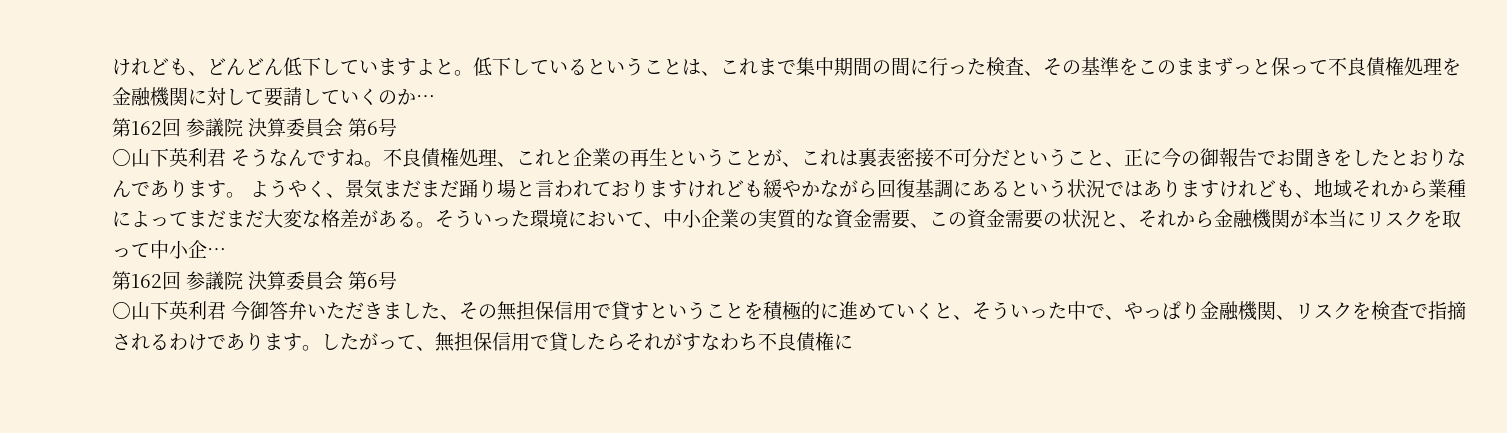けれども、どんどん低下していますよと。低下しているということは、これまで集中期間の間に行った検査、その基準をこのままずっと保って不良債権処理を金融機関に対して要請していくのか…
第162回 参議院 決算委員会 第6号
○山下英利君 そうなんですね。不良債権処理、これと企業の再生ということが、これは裏表密接不可分だということ、正に今の御報告でお聞きをしたとおりなんであります。 ようやく、景気まだまだ踊り場と言われておりますけれども緩やかながら回復基調にあるという状況ではありますけれども、地域それから業種によってまだまだ大変な格差がある。そういった環境において、中小企業の実質的な資金需要、この資金需要の状況と、それから金融機関が本当にリスクを取って中小企…
第162回 参議院 決算委員会 第6号
○山下英利君 今御答弁いただきました、その無担保信用で貸すということを積極的に進めていくと、そういった中で、やっぱり金融機関、リスクを検査で指摘されるわけであります。したがって、無担保信用で貸したらそれがすなわち不良債権に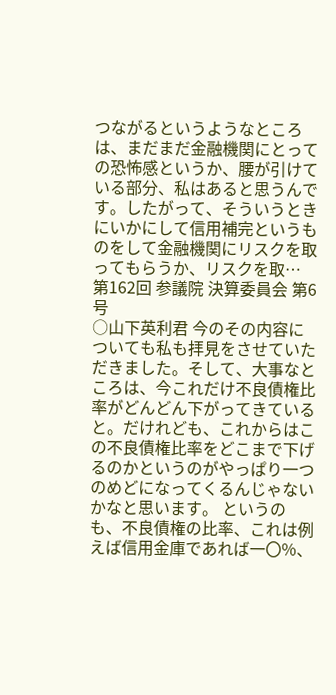つながるというようなところは、まだまだ金融機関にとっての恐怖感というか、腰が引けている部分、私はあると思うんです。したがって、そういうときにいかにして信用補完というものをして金融機関にリスクを取ってもらうか、リスクを取…
第162回 参議院 決算委員会 第6号
○山下英利君 今のその内容についても私も拝見をさせていただきました。そして、大事なところは、今これだけ不良債権比率がどんどん下がってきていると。だけれども、これからはこの不良債権比率をどこまで下げるのかというのがやっぱり一つのめどになってくるんじゃないかなと思います。 というのも、不良債権の比率、これは例えば信用金庫であれば一〇%、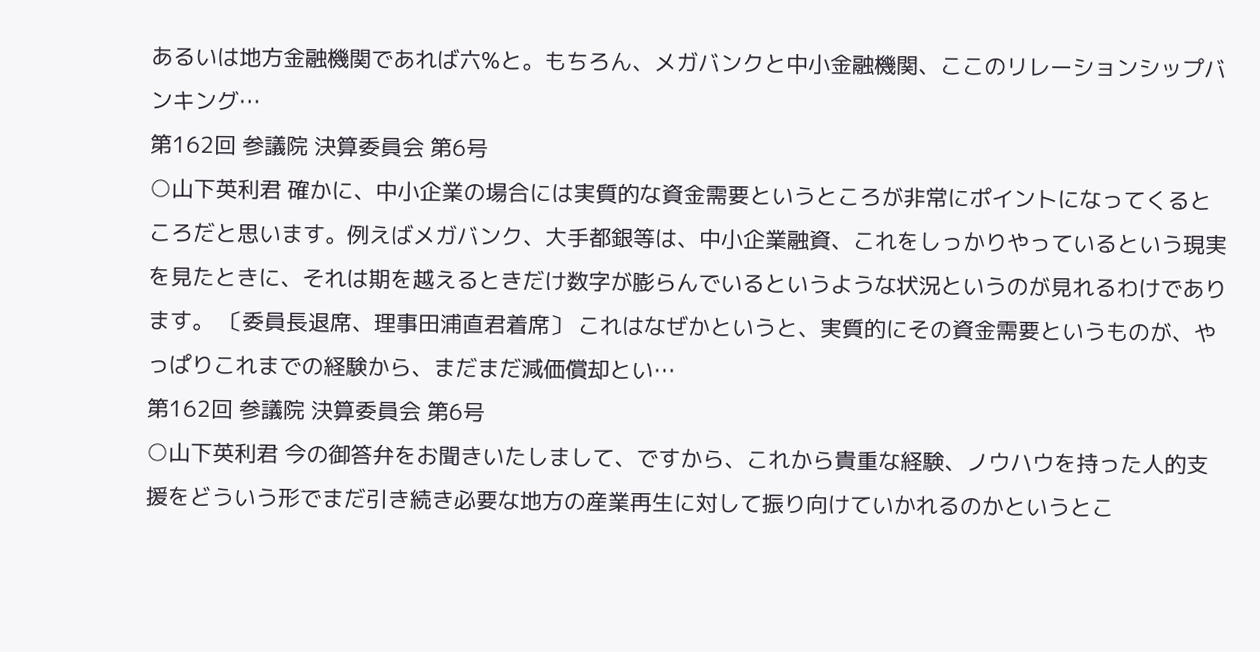あるいは地方金融機関であれば六%と。もちろん、メガバンクと中小金融機関、ここのリレーションシップバンキング…
第162回 参議院 決算委員会 第6号
○山下英利君 確かに、中小企業の場合には実質的な資金需要というところが非常にポイントになってくるところだと思います。例えばメガバンク、大手都銀等は、中小企業融資、これをしっかりやっているという現実を見たときに、それは期を越えるときだけ数字が膨らんでいるというような状況というのが見れるわけであります。 〔委員長退席、理事田浦直君着席〕 これはなぜかというと、実質的にその資金需要というものが、やっぱりこれまでの経験から、まだまだ減価償却とい…
第162回 参議院 決算委員会 第6号
○山下英利君 今の御答弁をお聞きいたしまして、ですから、これから貴重な経験、ノウハウを持った人的支援をどういう形でまだ引き続き必要な地方の産業再生に対して振り向けていかれるのかというとこ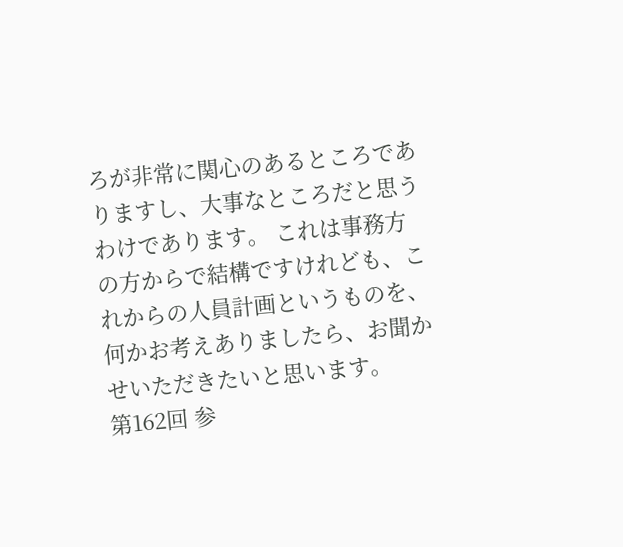ろが非常に関心のあるところでありますし、大事なところだと思うわけであります。 これは事務方の方からで結構ですけれども、これからの人員計画というものを、何かお考えありましたら、お聞かせいただきたいと思います。
第162回 参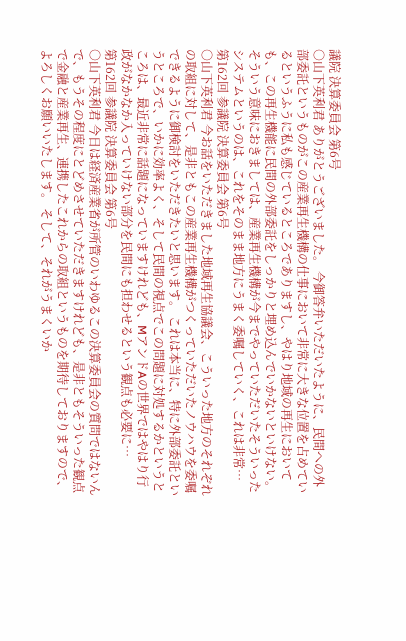議院 決算委員会 第6号
○山下英利君 ありがとうございました。 今御答弁いただいたように、民間への外部委託というものがこの産業再生機構の仕事において非常に大きな位置を占めているというふうに私も感じているところでありますし、やはり地域の再生においても、この再生機能に民間の外部委託をしっかりと埋め込んでいかないといけない。そういう意味におきましては、産業再生機構が今までやっていただいたそういったシステムというのは、これをそのまま地方にうまく委嘱していく、これは非常…
第162回 参議院 決算委員会 第6号
○山下英利君 今お話をいただきました地域再生協議会、こういった地方のそれぞれの取組に対して、是非ともこの産業再生機構がつくっていただいたノウハウを委嘱できるように御検討をいただきたいと思います。 これは本当に、特に外部委託というところで、いかに効率よく、そして民間の視点でこの問題に対処するかというところは、最近非常に話題になっていますけれども、MアンドAの世界ではやはり行政がなかなか入っていけない部分を民間にも担わせるという観点も必要に…
第162回 参議院 決算委員会 第6号
○山下英利君 今日は経済産業省が所管のいわゆるこの決算委員会の質問ではないんで、もうその程度にとどめさせていただきますけれども、是非ともそういった観点で金融と産業再生、連携したこれからの取組というものを期待しておりますので、よろしくお願いいたします。 そして、それがうまくいか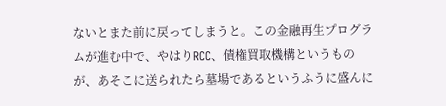ないとまた前に戻ってしまうと。この金融再生プログラムが進む中で、やはりRCC、債権買取機構というものが、あそこに送られたら墓場であるというふうに盛んに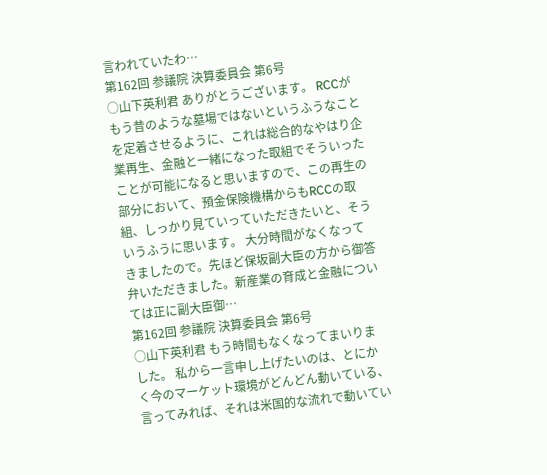言われていたわ…
第162回 参議院 決算委員会 第6号
○山下英利君 ありがとうございます。 RCCがもう昔のような墓場ではないというふうなことを定着させるように、これは総合的なやはり企業再生、金融と一緒になった取組でそういったことが可能になると思いますので、この再生の部分において、預金保険機構からもRCCの取組、しっかり見ていっていただきたいと、そういうふうに思います。 大分時間がなくなってきましたので。先ほど保坂副大臣の方から御答弁いただきました。新産業の育成と金融については正に副大臣御…
第162回 参議院 決算委員会 第6号
○山下英利君 もう時間もなくなってまいりました。 私から一言申し上げたいのは、とにかく今のマーケット環境がどんどん動いている、言ってみれば、それは米国的な流れで動いてい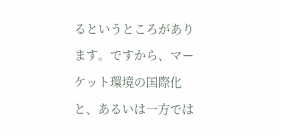るというところがあります。ですから、マーケット環境の国際化と、あるいは一方では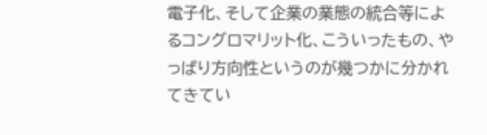電子化、そして企業の業態の統合等によるコングロマリット化、こういったもの、やっぱり方向性というのが幾つかに分かれてきてい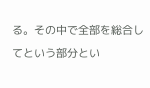る。その中で全部を総合してという部分とい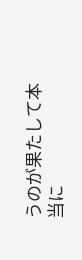うのが果たして本当に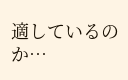適しているのか…